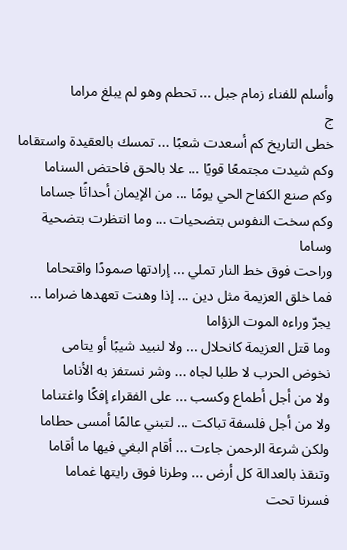وأسلم للفناء زمام جبل ... تحطم وهو لم يبلغ مراما
ج
خطى التاريخ كم أسعدت شعبًا ... تمسك بالعقيدة واستقاما
وكم شيدت مجتمعًا قويًا ... علا بالحق فاحتض السناما
وكم صنع الكفاح الحي يومًا ... من الإيمان أحداثًا جساما
وكم سخت النفوس بتضحيات ... وما انتظرت بتضحية وساما
وراحت فوق خط النار تملي ... إرادتها صمودًا واقتحاما
فما خلق العزيمة مثل دين ... إذا وهنت تعهدها ضراما ... يجرّ وراءه الموت الزؤاما
وما قتل العزيمة كانحلال ... ولا لنبيد شيبًا أو يتامى
نخوض الحرب لا طلبا لجاه ... وشر نستفز به الأناما
ولا من أجل أطماع وكسب ... على الفقراء إفكًا واغتناما
ولا من أجل فلسفة تباكت ... لتبني عالمًا أمسى حطاما
ولكن شرعة الرحمن جاءت ... أقام البغي فيها ما أقاما
وتنقذ بالعدالة كل أرض ... وطرنا فوق رايتها غماما
فسرنا تحت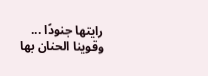رايتها جنودًا ... وقوينا الحنان بها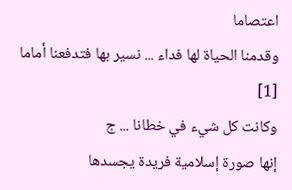اعتصاما
وقدمنا الحياة لها فداء ... نسير بها فتدفعنا أماما [1]
وكانت كل شيء في خطانا ... ج
إنها صورة إسلامية فريدة يجسدها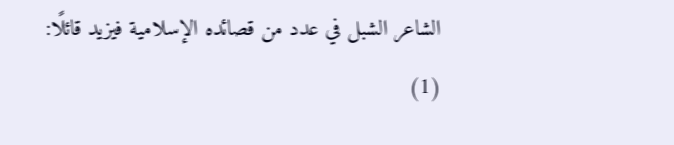الشاعر الشبل في عدد من قصائده الإسلامية فيزيد قائلًا:
(1)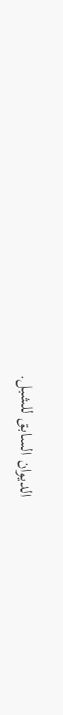الديوان السابق للشبل.